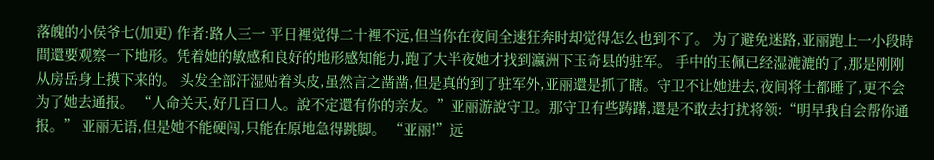落魄的小侯爷七(加更) 作者:路人三一 平日裡觉得二十裡不远,但当你在夜间全速狂奔时却觉得怎么也到不了。 为了避免迷路,亚丽跑上一小段時間還要观察一下地形。凭着她的敏感和良好的地形感知能力,跑了大半夜她才找到瀛洲下玉奇县的驻军。 手中的玉佩已经湿漉漉的了,那是刚刚从房岳身上摸下来的。 头发全部汗湿贴着头皮,虽然言之凿凿,但是真的到了驻军外,亚丽還是抓了瞎。守卫不让她进去,夜间将士都睡了,更不会为了她去通报。 “人命关天,好几百口人。說不定還有你的亲友。”亚丽游說守卫。那守卫有些踌躇,還是不敢去打扰将领:“明早我自会帮你通报。” 亚丽无语,但是她不能硬闯,只能在原地急得跳脚。 “亚丽!”远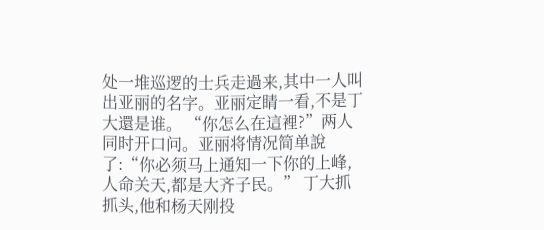处一堆巡逻的士兵走過来,其中一人叫出亚丽的名字。亚丽定睛一看,不是丁大還是谁。 “你怎么在這裡?”两人同时开口问。亚丽将情况简单說了:“你必须马上通知一下你的上峰,人命关天,都是大齐子民。” 丁大抓抓头,他和杨天刚投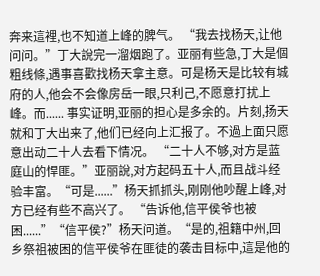奔来這裡,也不知道上峰的脾气。 “我去找杨天,让他问问。”丁大說完一溜烟跑了。亚丽有些急,丁大是個粗线條,遇事喜歡找杨天拿主意。可是杨天是比较有城府的人,他会不会像房岳一眼,只利己,不愿意打扰上峰。而...... 事实证明,亚丽的担心是多余的。片刻,扬天就和丁大出来了,他们已经向上汇报了。不過上面只愿意出动二十人去看下情况。 “二十人不够,对方是蓝庭山的悍匪。”亚丽說,对方起码五十人,而且战斗经验丰富。“可是......”杨天抓抓头,刚刚他吵醒上峰,对方已经有些不高兴了。 “告诉他,信平侯爷也被困......”“信平侯?”杨天问道。“是的,祖籍中州,回乡祭祖被困的信平侯爷在匪徒的袭击目标中,這是他的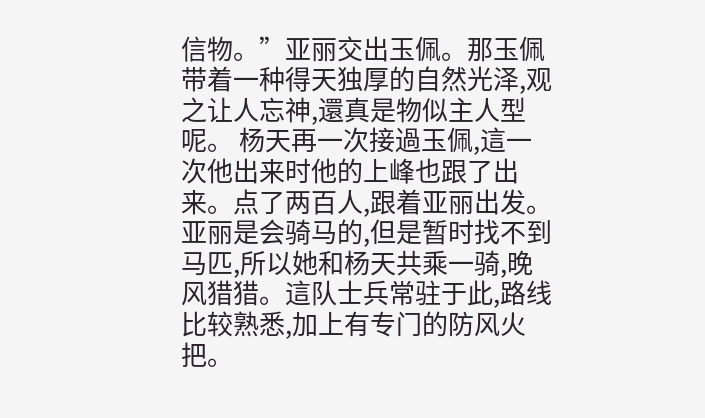信物。”亚丽交出玉佩。那玉佩带着一种得天独厚的自然光泽,观之让人忘神,還真是物似主人型呢。 杨天再一次接過玉佩,這一次他出来时他的上峰也跟了出来。点了两百人,跟着亚丽出发。 亚丽是会骑马的,但是暂时找不到马匹,所以她和杨天共乘一骑,晚风猎猎。這队士兵常驻于此,路线比较熟悉,加上有专门的防风火把。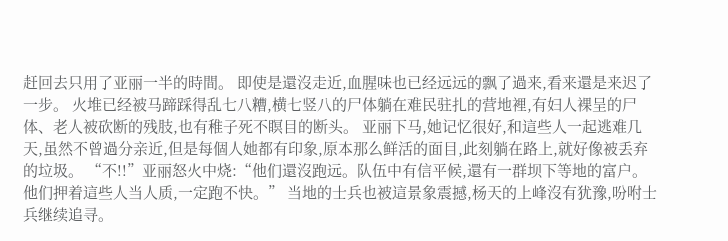赶回去只用了亚丽一半的時間。 即使是還沒走近,血腥味也已经远远的飘了過来,看来還是来迟了一步。 火堆已经被马蹄踩得乱七八糟,横七竖八的尸体躺在难民驻扎的营地裡,有妇人裸呈的尸体、老人被砍断的残肢,也有稚子死不瞑目的断头。 亚丽下马,她记忆很好,和這些人一起逃难几天,虽然不曾過分亲近,但是每個人她都有印象,原本那么鲜活的面目,此刻躺在路上,就好像被丢弃的垃圾。 “不!!”亚丽怒火中烧:“他们還沒跑远。队伍中有信平候,還有一群坝下等地的富户。他们押着這些人当人质,一定跑不快。” 当地的士兵也被這景象震撼,杨天的上峰沒有犹豫,吩咐士兵继续追寻。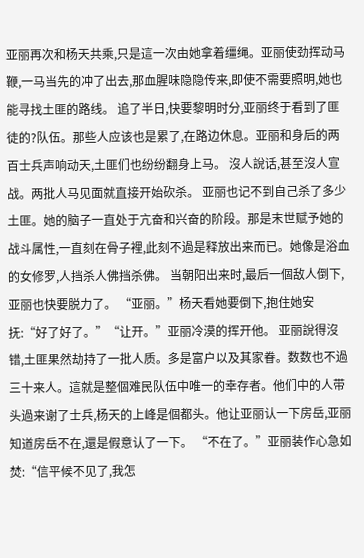亚丽再次和杨天共乘,只是這一次由她拿着缰绳。亚丽使劲挥动马鞭,一马当先的冲了出去,那血腥味隐隐传来,即使不需要照明,她也能寻找土匪的路线。 追了半日,快要黎明时分,亚丽终于看到了匪徒的?队伍。那些人应该也是累了,在路边休息。亚丽和身后的两百士兵声响动天,土匪们也纷纷翻身上马。 沒人說话,甚至沒人宣战。两批人马见面就直接开始砍杀。 亚丽也记不到自己杀了多少土匪。她的脑子一直处于亢奋和兴奋的阶段。那是末世赋予她的战斗属性,一直刻在骨子裡,此刻不過是释放出来而已。她像是浴血的女修罗,人挡杀人佛挡杀佛。 当朝阳出来时,最后一個敌人倒下,亚丽也快要脱力了。 “亚丽。”杨天看她要倒下,抱住她安抚:“好了好了。”“让开。”亚丽冷漠的挥开他。 亚丽說得沒错,土匪果然劫持了一批人质。多是富户以及其家眷。数数也不過三十来人。這就是整個难民队伍中唯一的幸存者。他们中的人带头過来谢了士兵,杨天的上峰是個都头。他让亚丽认一下房岳,亚丽知道房岳不在,還是假意认了一下。 “不在了。”亚丽装作心急如焚:“信平候不见了,我怎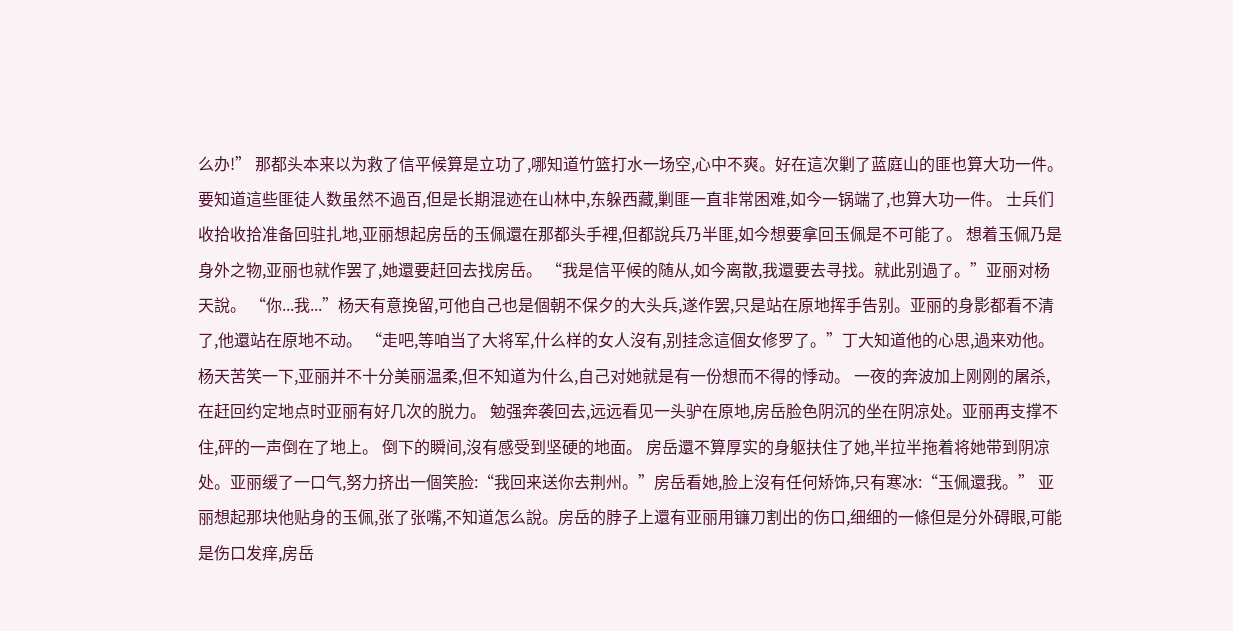么办!” 那都头本来以为救了信平候算是立功了,哪知道竹篮打水一场空,心中不爽。好在這次剿了蓝庭山的匪也算大功一件。要知道這些匪徒人数虽然不過百,但是长期混迹在山林中,东躲西藏,剿匪一直非常困难,如今一锅端了,也算大功一件。 士兵们收拾收拾准备回驻扎地,亚丽想起房岳的玉佩還在那都头手裡,但都說兵乃半匪,如今想要拿回玉佩是不可能了。 想着玉佩乃是身外之物,亚丽也就作罢了,她還要赶回去找房岳。 “我是信平候的随从,如今离散,我還要去寻找。就此别過了。”亚丽对杨天說。 “你...我...”杨天有意挽留,可他自己也是個朝不保夕的大头兵,遂作罢,只是站在原地挥手告别。亚丽的身影都看不清了,他還站在原地不动。 “走吧,等咱当了大将军,什么样的女人沒有,别挂念這個女修罗了。”丁大知道他的心思,過来劝他。杨天苦笑一下,亚丽并不十分美丽温柔,但不知道为什么,自己对她就是有一份想而不得的悸动。 一夜的奔波加上刚刚的屠杀,在赶回约定地点时亚丽有好几次的脱力。 勉强奔袭回去,远远看见一头驴在原地,房岳脸色阴沉的坐在阴凉处。亚丽再支撑不住,砰的一声倒在了地上。 倒下的瞬间,沒有感受到坚硬的地面。 房岳還不算厚实的身躯扶住了她,半拉半拖着将她带到阴凉处。亚丽缓了一口气,努力挤出一個笑脸:“我回来送你去荆州。”房岳看她,脸上沒有任何矫饰,只有寒冰:“玉佩還我。” 亚丽想起那块他贴身的玉佩,张了张嘴,不知道怎么說。房岳的脖子上還有亚丽用镰刀割出的伤口,细细的一條但是分外碍眼,可能是伤口发痒,房岳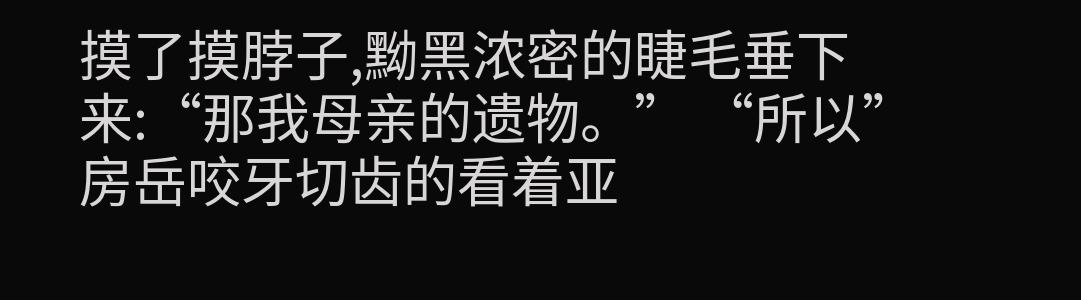摸了摸脖子,黝黑浓密的睫毛垂下来:“那我母亲的遗物。” “所以”房岳咬牙切齿的看着亚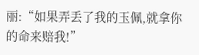丽:“如果弄丢了我的玉佩,就拿你的命来赔我!”